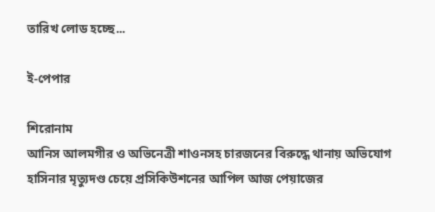তারিখ লোড হচ্ছে...

ই-পেপার

শিরোনাম
আনিস আলমগীর ও অভিনেত্রী শাওনসহ চারজনের বিরুদ্ধে থানায় অভিযোগ হাসিনার মৃত্যুদণ্ড চেয়ে প্রসিকিউশনের আপিল আজ পেয়াজের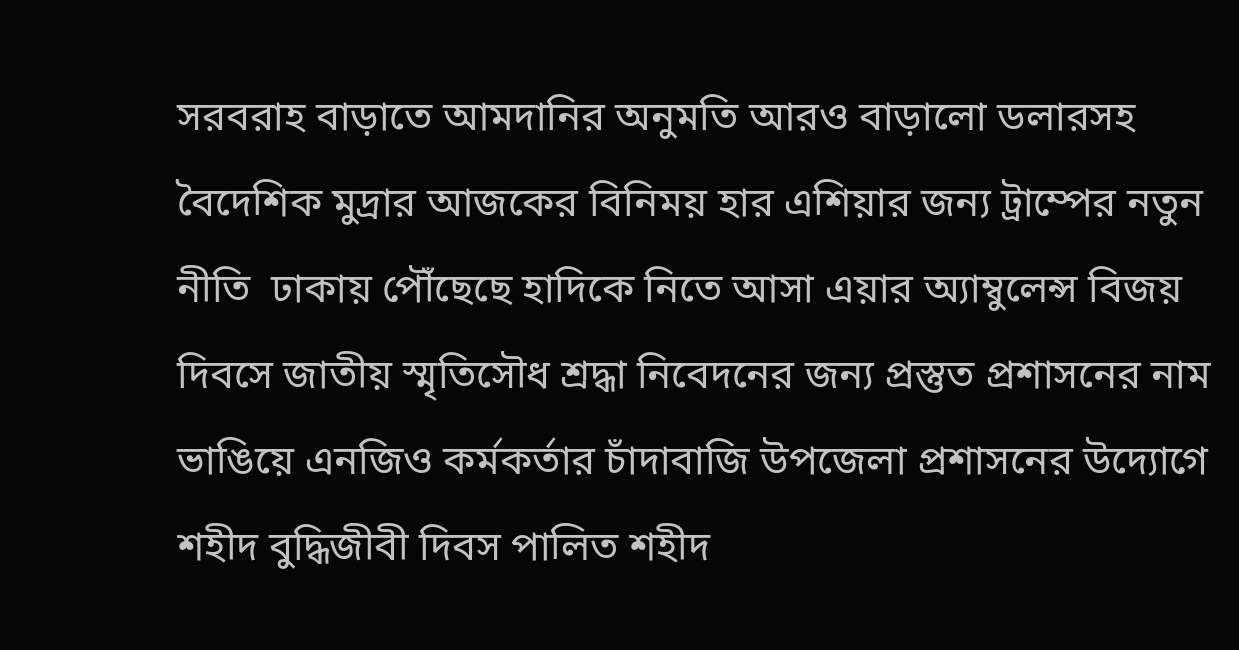সরবরাহ বাড়াতে আমদানির অনুমতি আরও বাড়ালো ডলারসহ বৈদেশিক মুদ্রার আজকের বিনিময় হার এশিয়ার জন্য ট্রাম্পের নতুন নীতি  ঢাকায় পৌঁছেছে হাদিকে নিতে আসা এয়ার অ্যাম্বুলেন্স বিজয় দিবসে জাতীয় স্মৃতিসৌধ শ্রদ্ধা নিবেদনের জন্য প্রস্তুত প্রশাসনের নাম ভাঙিয়ে এনজিও কর্মকর্তার চাঁদাবাজি উপজেলা প্রশাসনের উদ্যোগে শহীদ বুদ্ধিজীবী দিবস পালিত শহীদ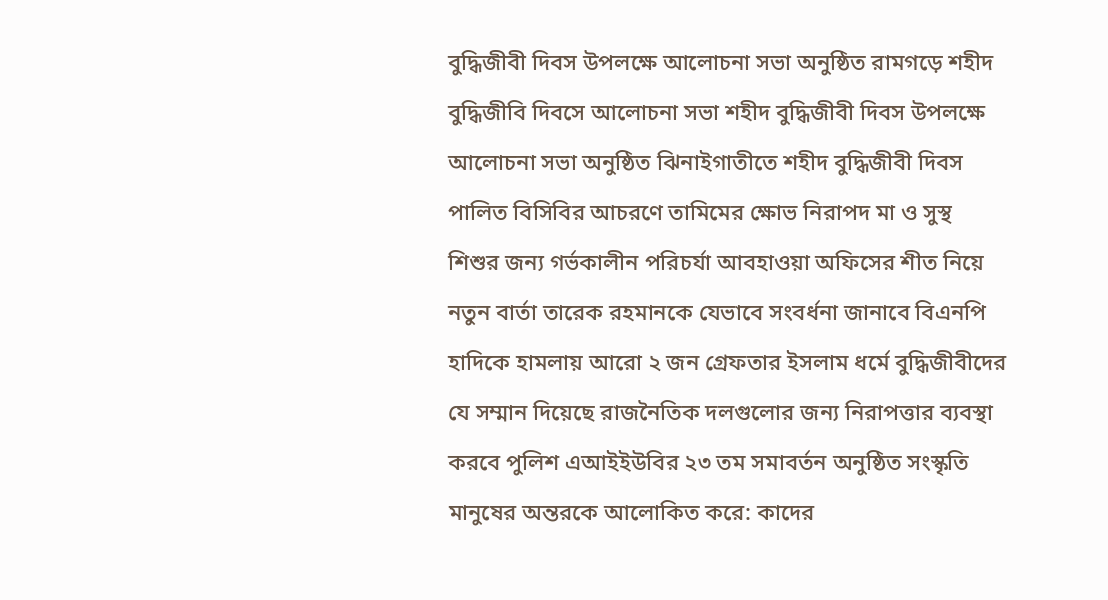বুদ্ধিজীবী দিবস উপলক্ষে আলোচনা সভা অনুষ্ঠিত রামগড়ে শহীদ বুদ্ধিজীবি দিবসে আলোচনা সভা শহীদ বুদ্ধিজীবী দিবস উপলক্ষে আলোচনা সভা অনুষ্ঠিত ঝিনাইগাতীতে শহীদ বুদ্ধিজীবী দিবস পালিত বিসিবির আচরণে তামিমের ক্ষোভ নিরাপদ মা ও সুস্থ শিশুর জন্য গর্ভকালীন পরিচর্যা আবহাওয়া অফিসের শীত নিয়ে নতুন বার্তা তারেক রহমানকে যেভাবে সংবর্ধনা জানাবে বিএনপি হাদিকে হামলায় আরো ২ জন গ্রেফতার ইসলাম ধর্মে বুদ্ধিজীবীদের যে সম্মান দিয়েছে রাজনৈতিক দলগুলোর জন্য নিরাপত্তার ব্যবস্থা করবে পুলিশ এআইইউবির ২৩ তম সমাবর্তন অনুষ্ঠিত সংস্কৃতি মানুষের অন্তরকে আলোকিত করে: কাদের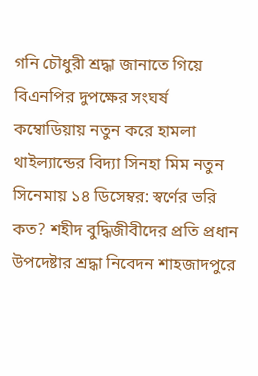গনি চৌধুরী শ্রদ্ধা জানাতে গিয়ে বিএনপির দুপক্ষের সংঘর্ষ কম্বোডিয়ায় নতুন করে হামলা থাইল্যান্ডের বিদ্যা সিনহা মিম নতুন সিনেমায় ১৪ ডিসেম্বর: স্বর্ণের ভরি কত? শহীদ বুদ্ধিজীবীদের প্রতি প্রধান উপদেষ্টার শ্রদ্ধা নিবেদন শাহজাদপুরে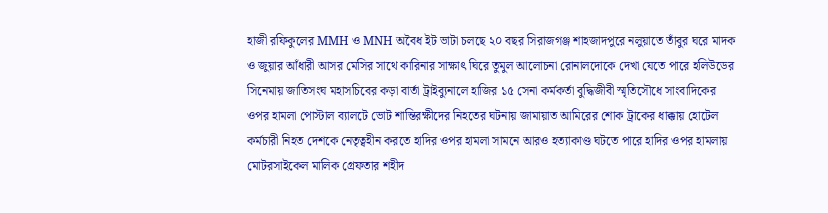হাজী রফিকুলের MMH ও MNH অবৈধ ইট ভাটা চলছে ২০ বছর সিরাজগঞ্জ শাহজাদপুরে নলুয়াতে তাঁবুর ঘরে মাদক ও জুয়ার আঁধারী আসর মেসির সাথে কারিনার সাক্ষাৎ ঘিরে তুমুল আলোচনা রোনালদোকে দেখা যেতে পারে হলিউডের সিনেমায় জাতিসংঘ মহাসচিবের কড়া বার্তা ট্রাইব্যুনালে হাজির ১৫ সেনা কর্মকর্তা বুদ্ধিজীবী স্মৃতিসৌধে সাংবাদিকের ওপর হামলা পোস্টাল ব্যালটে ভোট শান্তিরক্ষীদের নিহতের ঘটনায় জামায়াত আমিরের শোক ট্রাকের ধাক্কায় হোটেল কর্মচারী নিহত দেশকে নেতৃত্বহীন করতে হাদির ওপর হামলা সামনে আরও হত্যাকাণ্ড ঘটতে পারে হাদির ওপর হামলায় মোটরসাইকেল মালিক গ্রেফতার শহীদ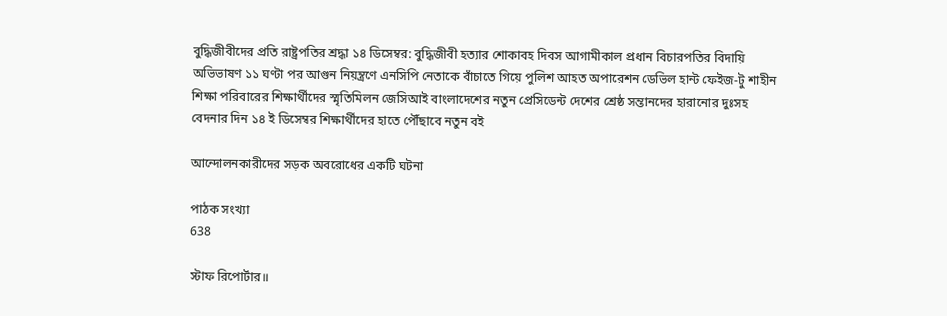বুদ্ধিজীবীদের প্রতি রাষ্ট্রপতির শ্রদ্ধা ১৪ ডিসেম্বর: বুদ্ধিজীবী হত্যার শোকাবহ দিবস আগামীকাল প্রধান বিচারপতির বিদায়ি অভিভাষণ ১১ ঘণ্টা পর আগুন নিয়ন্ত্রণে এনসিপি নেতাকে বাঁচাতে গিয়ে পুলিশ আহত অপারেশন ডেভিল হান্ট ফেইজ-টু শাহীন শিক্ষা পরিবারের শিক্ষার্থীদের স্মৃতিমিলন জেসিআই বাংলাদেশের নতুন প্রেসিডেন্ট দেশের শ্রেষ্ঠ সন্তানদের হারানোর দুঃসহ বেদনার দিন ১৪ ই ডিসেম্বর শিক্ষার্থীদের হাতে পৌঁছাবে নতুন বই

আন্দোলনকারীদের সড়ক অবরোধের একটি ঘটনা

পাঠক সংখ্যা
638

স্টাফ রিপোর্টার॥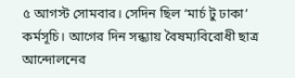৫ আগস্ট সোমবার। সেদিন ছিল ‘মার্চ টু ঢাকা’ কর্মসূচি। আগের দিন সন্ধ্যায় বৈষম্যবিরোধী ছাত্র আন্দোলনের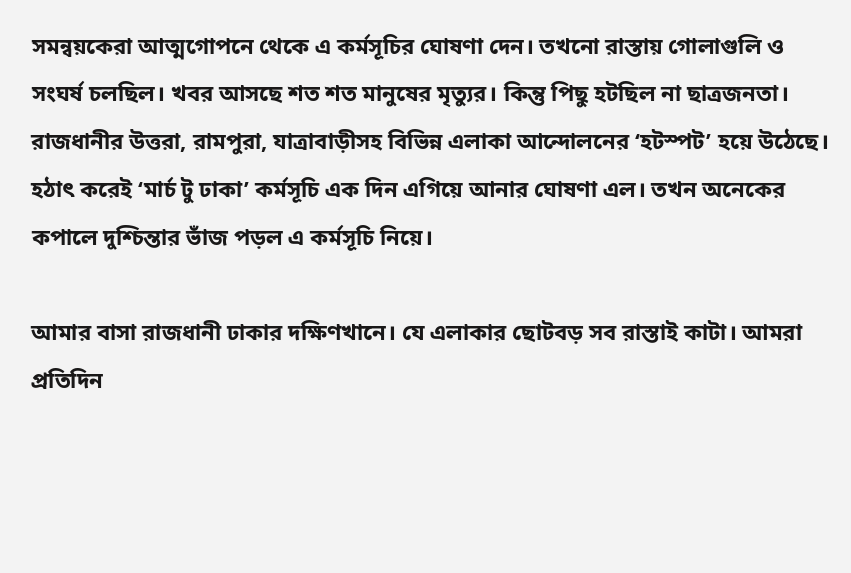সমন্বয়কেরা আত্মগোপনে থেকে এ কর্মসূচির ঘোষণা দেন। তখনো রাস্তায় গোলাগুলি ও সংঘর্ষ চলছিল। খবর আসছে শত শত মানুষের মৃত্যুর। কিন্তু পিছু হটছিল না ছাত্রজনতা। রাজধানীর উত্তরা, রামপুরা, যাত্রাবাড়ীসহ বিভিন্ন এলাকা আন্দোলনের ‘হটস্পট’ হয়ে উঠেছে। হঠাৎ করেই ‘মার্চ টু ঢাকা’ কর্মসূচি এক দিন এগিয়ে আনার ঘোষণা এল। তখন অনেকের কপালে দুশ্চিন্তার ভাঁজ পড়ল এ কর্মসূচি নিয়ে।

আমার বাসা রাজধানী ঢাকার দক্ষিণখানে। যে এলাকার ছোটবড় সব রাস্তাই কাটা। আমরা প্রতিদিন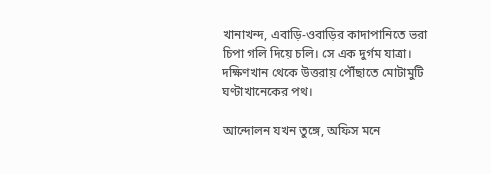খানাখন্দ, এবাড়ি-ওবাড়ির কাদাপানিতে ভরা চিপা গলি দিয়ে চলি। সে এক দুর্গম যাত্রা। দক্ষিণখান থেকে উত্তরায় পৌঁছাতে মোটামুটি ঘণ্টাখানেকের পথ।

আন্দোলন যখন তুঙ্গে, অফিস মনে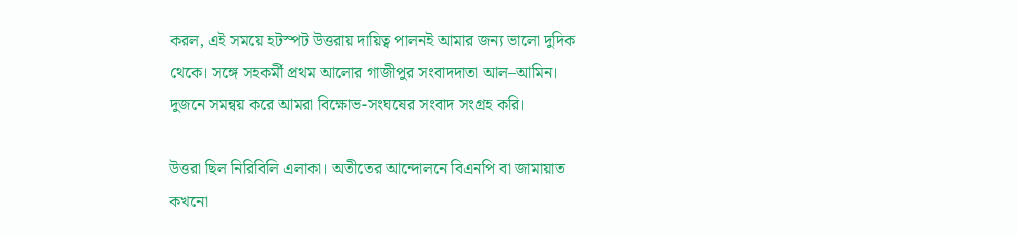করল, এই সময়ে হটস্পট উত্তরায় দায়িত্ব পালনই আমার জন্য ভালো দুদিক থেকে। সঙ্গে সহকর্মী প্রথম আলোর গাজীপুর সংবাদদাতা আল–আমিন। দুজনে সমন্বয় করে আমরা বিক্ষোভ-সংঘষের সংবাদ সংগ্রহ করি।

উত্তরা ছিল নিরিবিলি এলাকা। অতীতের আন্দোলনে বিএনপি বা জামায়াত কখনো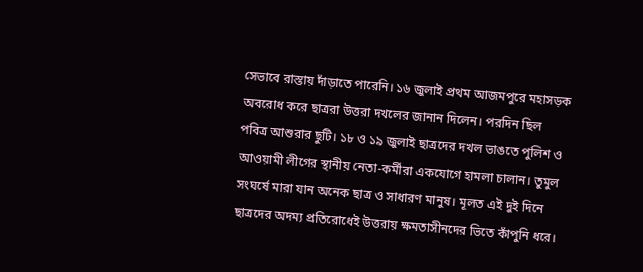সেভাবে রাস্তায় দাঁড়াতে পারেনি। ১৬ জুলাই প্রথম আজমপুরে মহাসড়ক অবরোধ করে ছাত্ররা উত্তরা দখলের জানান দিলেন। পরদিন ছিল পবিত্র আশুরার ছুটি। ১৮ ও ১৯ জুলাই ছাত্রদের দখল ভাঙতে পুলিশ ও আওয়ামী লীগের স্থানীয় নেতা-কর্মীরা একযোগে হামলা চালান। তুমুল সংঘর্ষে মারা যান অনেক ছাত্র ও সাধারণ মানুষ। মূলত এই দুই দিনে ছাত্রদের অদম্য প্রতিরোধেই উত্তরায় ক্ষমতাসীনদের ভিতে কাঁপুনি ধরে।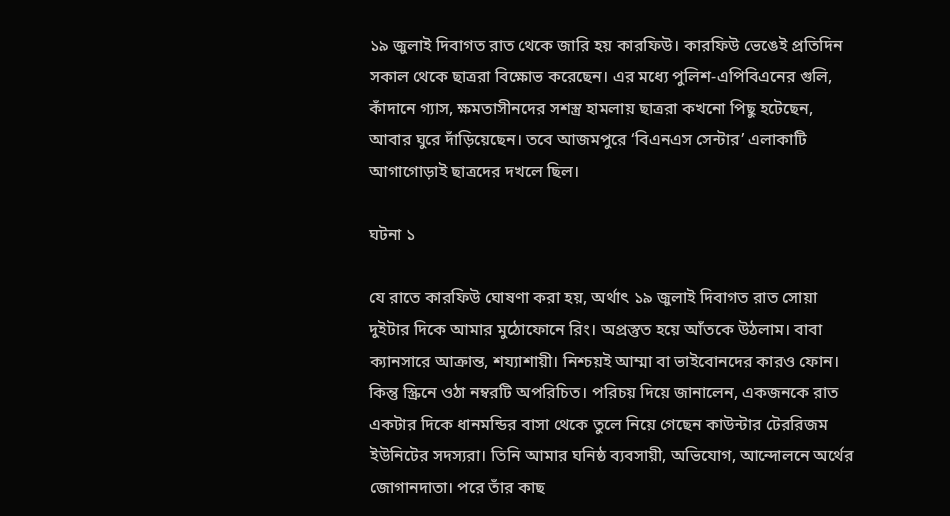১৯ জুলাই দিবাগত রাত থেকে জারি হয় কারফিউ। কারফিউ ভেঙেই প্রতিদিন সকাল থেকে ছাত্ররা বিক্ষোভ করেছেন। এর মধ্যে পুলিশ-এপিবিএনের গুলি, কাঁদানে গ্যাস, ক্ষমতাসীনদের সশস্ত্র হামলায় ছাত্ররা কখনো পিছু হটেছেন, আবার ঘুরে দাঁড়িয়েছেন। তবে আজমপুরে ‘বিএনএস সেন্টার’ এলাকাটি আগাগোড়াই ছাত্রদের দখলে ছিল।

ঘটনা ১

যে রাতে কারফিউ ঘোষণা করা হয়, অর্থাৎ ১৯ জুলাই দিবাগত রাত সোয়া দুইটার দিকে আমার মুঠোফোনে রিং। অপ্রস্তুত হয়ে আঁতকে উঠলাম। বাবা ক্যানসারে আক্রান্ত, শয্যাশায়ী। নিশ্চয়ই আম্মা বা ভাইবোনদের কারও ফোন। কিন্তু স্ক্রিনে ওঠা নম্বরটি অপরিচিত। পরিচয় দিয়ে জানালেন, একজনকে রাত একটার দিকে ধানমন্ডির বাসা থেকে তুলে নিয়ে গেছেন কাউন্টার টেররিজম ইউনিটের সদস্যরা। তিনি আমার ঘনিষ্ঠ ব্যবসায়ী, অভিযোগ, আন্দোলনে অর্থের জোগানদাতা। পরে তাঁর কাছ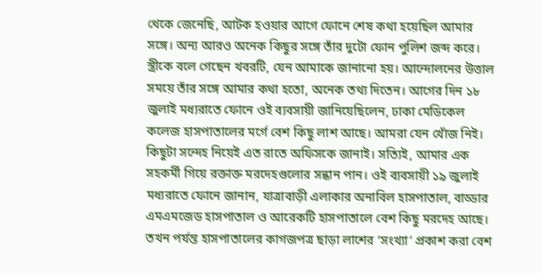থেকে জেনেছি, আটক হওয়ার আগে ফোনে শেষ কথা হয়েছিল আমার সঙ্গে। অন্য আরও অনেক কিছুর সঙ্গে তাঁর দুটো ফোন পুলিশ জব্দ করে। স্ত্রীকে বলে গেছেন খবরটি, যেন আমাকে জানানো হয়। আন্দোলনের উত্তাল সময়ে তাঁর সঙ্গে আমার কথা হতো, অনেক তথ্য দিতেন। আগের দিন ১৮ জুলাই মধ্যরাতে ফোনে ওই ব্যবসায়ী জানিয়েছিলেন, ঢাকা মেডিকেল কলেজ হাসপাতালের মর্গে বেশ কিছু লাশ আছে। আমরা যেন খোঁজ নিই। কিছুটা সন্দেহ নিয়েই এত রাতে অফিসকে জানাই। সত্যিই, আমার এক সহকর্মী গিয়ে রক্তাক্ত মরদেহগুলোর সন্ধান পান। ওই ব্যবসায়ী ১৯ জুলাই মধ্যরাতে ফোনে জানান, যাত্রাবাড়ী এলাকার অনাবিল হাসপাতাল, বাড্ডার এমএমজেড হাসপাতাল ও আরেকটি হাসপাতালে বেশ কিছু মরদেহ আছে। তখন পর্যন্ত হাসপাতালের কাগজপত্র ছাড়া লাশের ‘সংখ্যা’ প্রকাশ করা বেশ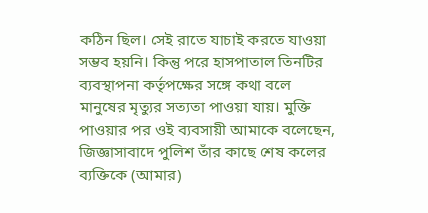কঠিন ছিল। সেই রাতে যাচাই করতে যাওয়া সম্ভব হয়নি। কিন্তু পরে হাসপাতাল তিনটির ব্যবস্থাপনা কর্তৃপক্ষের সঙ্গে কথা বলে মানুষের মৃত্যুর সত্যতা পাওয়া যায়। মুক্তি পাওয়ার পর ওই ব্যবসায়ী আমাকে বলেছেন, জিজ্ঞাসাবাদে পুলিশ তাঁর কাছে শেষ কলের ব্যক্তিকে (আমার)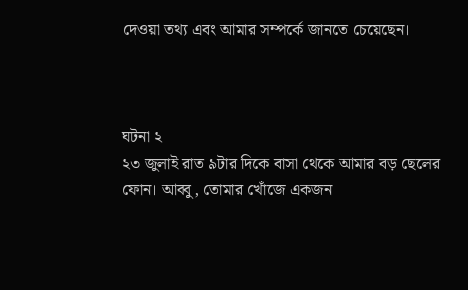দেওয়া তথ্য এবং আমার সম্পর্কে জানতে চেয়েছেন।



ঘটনা ২
২৩ জুলাই রাত ৯টার দিকে বাসা থেকে আমার বড় ছেলের ফোন। আব্বু, তোমার খোঁজে একজন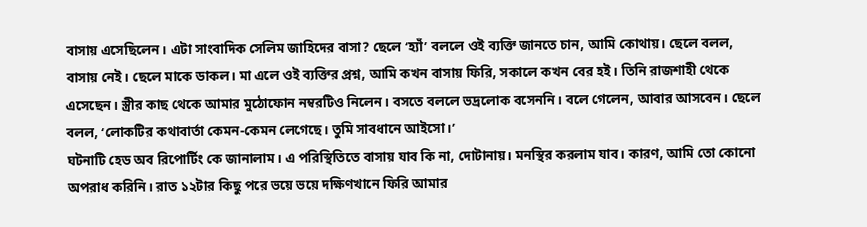বাসায় এসেছিলেন। এটা সাংবাদিক সেলিম জাহিদের বাসা? ছেলে ‘হ্যাঁ’ বললে ওই ব্যক্তি জানতে চান, আমি কোথায়। ছেলে বলল, বাসায় নেই। ছেলে মাকে ডাকল। মা এলে ওই ব্যক্তির প্রশ্ন, আমি কখন বাসায় ফিরি, সকালে কখন বের হই। তিনি রাজশাহী থেকে এসেছেন। স্ত্রীর কাছ থেকে আমার মুঠোফোন নম্বরটিও নিলেন। বসতে বললে ভদ্রলোক বসেননি। বলে গেলেন, আবার আসবেন। ছেলে বলল, ‘লোকটির কথাবার্তা কেমন-কেমন লেগেছে। তুমি সাবধানে আইসো।’
ঘটনাটি হেড অব রিপোর্টিং কে জানালাম। এ পরিস্থিতিতে বাসায় যাব কি না, দোটানায়। মনস্থির করলাম যাব। কারণ, আমি তো কোনো অপরাধ করিনি। রাত ১২টার কিছু পরে ভয়ে ভয়ে দক্ষিণখানে ফিরি আমার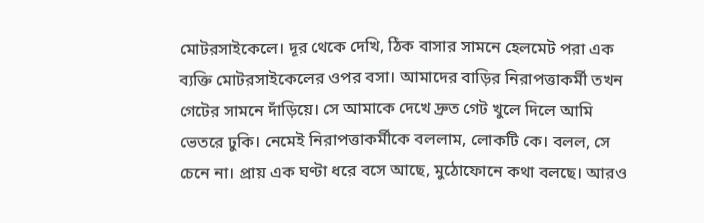মোটরসাইকেলে। দূর থেকে দেখি, ঠিক বাসার সামনে হেলমেট পরা এক ব্যক্তি মোটরসাইকেলের ওপর বসা। আমাদের বাড়ির নিরাপত্তাকর্মী তখন গেটের সামনে দাঁড়িয়ে। সে আমাকে দেখে দ্রুত গেট খুলে দিলে আমি ভেতরে ঢুকি। নেমেই নিরাপত্তাকর্মীকে বললাম, লোকটি কে। বলল, সে চেনে না। প্রায় এক ঘণ্টা ধরে বসে আছে, মুঠোফোনে কথা বলছে। আরও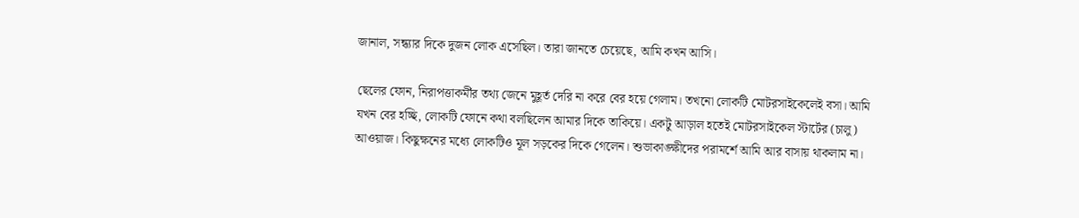জানাল, সন্ধ্যার দিকে দুজন লোক এসেছিল। তারা জানতে চেয়েছে, আমি কখন আসি।

ছেলের ফোন, নিরাপত্তাকর্মীর তথ্য জেনে মুহূর্ত দেরি না করে বের হয়ে গেলাম। তখনো লোকটি মোটরসাইকেলেই বসা। আমি যখন বের হচ্ছি, লোকটি ফোনে কথা বলছিলেন আমার দিকে তাকিয়ে। একটু আড়াল হতেই মোটরসাইকেল স্টার্টের (চালু) আওয়াজ। কিছুক্ষনের মধ্যে লোকটিও মূল সড়কের দিকে গেলেন। শুভাকাঙ্ক্ষীদের পরামর্শে আমি আর বাসায় থাকলাম না।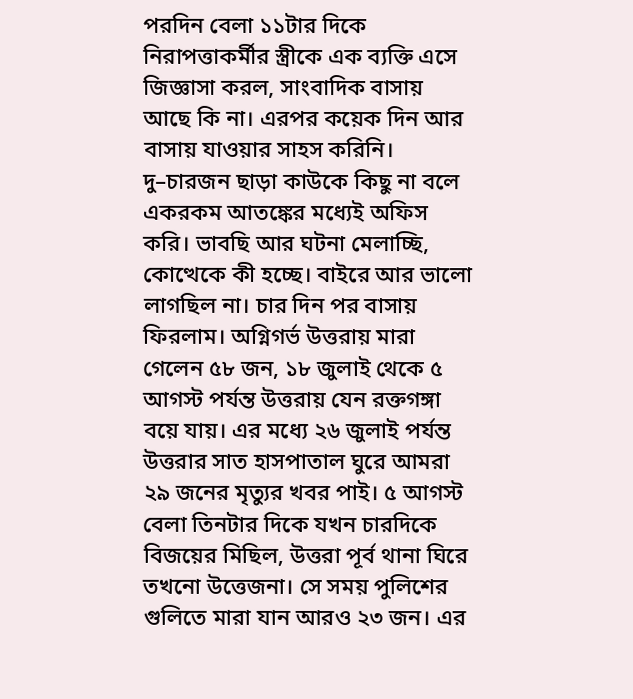পরদিন বেলা ১১টার দিকে নিরাপত্তাকর্মীর স্ত্রীকে এক ব্যক্তি এসে জিজ্ঞাসা করল, সাংবাদিক বাসায় আছে কি না। এরপর কয়েক দিন আর বাসায় যাওয়ার সাহস করিনি। দু–চারজন ছাড়া কাউকে কিছু না বলে একরকম আতঙ্কের মধ্যেই অফিস করি। ভাবছি আর ঘটনা মেলাচ্ছি, কোত্থেকে কী হচ্ছে। বাইরে আর ভালো লাগছিল না। চার দিন পর বাসায় ফিরলাম। অগ্নিগর্ভ উত্তরায় মারা গেলেন ৫৮ জন, ১৮ জুলাই থেকে ৫ আগস্ট পর্যন্ত উত্তরায় যেন রক্তগঙ্গা বয়ে যায়। এর মধ্যে ২৬ জুলাই পর্যন্ত উত্তরার সাত হাসপাতাল ঘুরে আমরা ২৯ জনের মৃত্যুর খবর পাই। ৫ আগস্ট বেলা তিনটার দিকে যখন চারদিকে বিজয়ের মিছিল, উত্তরা পূর্ব থানা ঘিরে তখনো উত্তেজনা। সে সময় পুলিশের গুলিতে মারা যান আরও ২৩ জন। এর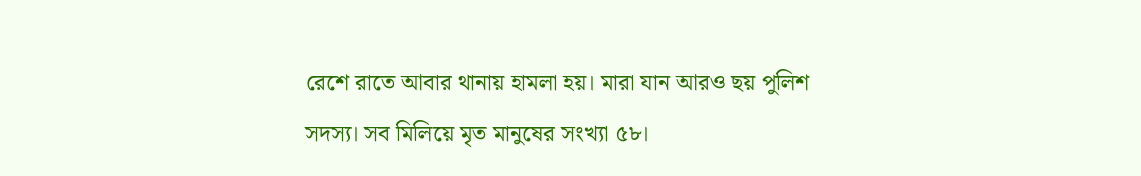রেশে রাতে আবার থানায় হামলা হয়। মারা যান আরও ছয় পুলিশ সদস্য। সব মিলিয়ে মৃত মানুষের সংখ্যা ৫৮।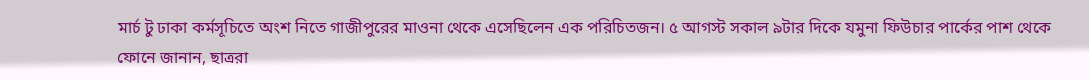মার্চ টু ঢাকা কর্মসূচিতে অংশ নিতে গাজীপুরের মাওনা থেকে এসেছিলেন এক পরিচিতজন। ৫ আগস্ট সকাল ৯টার দিকে যমুনা ফিউচার পার্কের পাশ থেকে ফোনে জানান, ছাত্ররা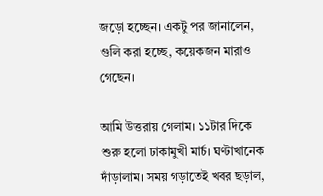জড়ো হচ্ছেন। একটু পর জানালেন, গুলি করা হচ্ছে, কয়েকজন মারাও গেছেন।

আমি উত্তরায় গেলাম। ১১টার দিকে শুরু হলো ঢাকামুখী মার্চ। ঘণ্টাখানেক দাঁড়ালাম। সময় গড়াতেই খবর ছড়াল,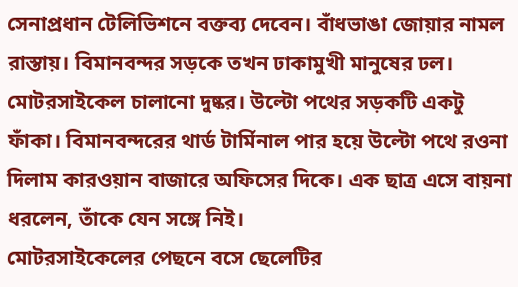সেনাপ্রধান টেলিভিশনে বক্তব্য দেবেন। বাঁধভাঙা জোয়ার নামল রাস্তায়। বিমানবন্দর সড়কে তখন ঢাকামুখী মানুষের ঢল। মোটরসাইকেল চালানো দুষ্কর। উল্টো পথের সড়কটি একটু ফাঁকা। বিমানবন্দরের থার্ড টার্মিনাল পার হয়ে উল্টো পথে রওনা দিলাম কারওয়ান বাজারে অফিসের দিকে। এক ছাত্র এসে বায়না ধরলেন, তাঁকে যেন সঙ্গে নিই।
মোটরসাইকেলের পেছনে বসে ছেলেটির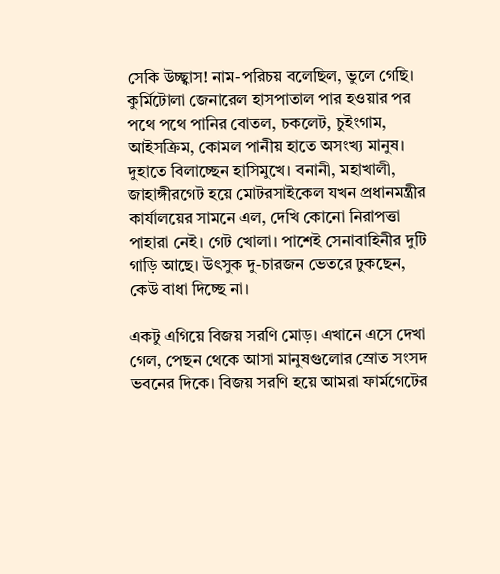সেকি উচ্ছ্বাস! নাম-পরিচয় বলেছিল, ভুলে গেছি। কুর্মিটোলা জেনারেল হাসপাতাল পার হওয়ার পর পথে পথে পানির বোতল, চকলেট, চুইংগাম, আইসক্রিম, কোমল পানীয় হাতে অসংখ্য মানুষ। দুহাতে বিলাচ্ছেন হাসিমুখে। বনানী, মহাখালী, জাহাঙ্গীরগেট হয়ে মোটরসাইকেল যখন প্রধানমন্ত্রীর কার্যালয়ের সামনে এল, দেখি কোনো নিরাপত্তা পাহারা নেই। গেট খোলা। পাশেই সেনাবাহিনীর দুটি গাড়ি আছে। উৎসুক দু-চারজন ভেতরে ঢুকছেন, কেউ বাধা দিচ্ছে না।

একটু এগিয়ে বিজয় সরণি মোড়। এখানে এসে দেখা গেল, পেছন থেকে আসা মানুষগুলোর স্রোত সংসদ ভবনের দিকে। বিজয় সরণি হয়ে আমরা ফার্মগেটের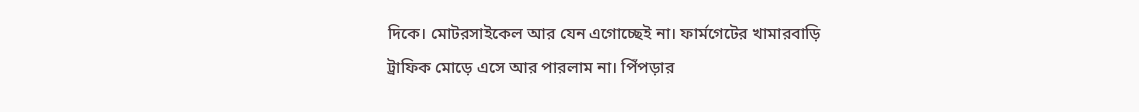দিকে। মোটরসাইকেল আর যেন এগোচ্ছেই না। ফার্মগেটের খামারবাড়ি ট্রাফিক মোড়ে এসে আর পারলাম না। পিঁপড়ার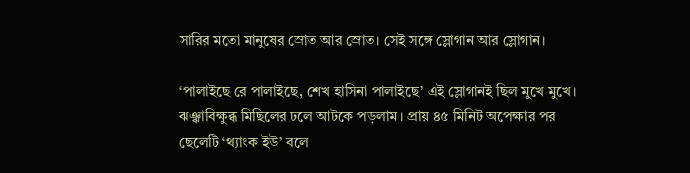সারির মতো মানুষের স্রোত আর স্রোত। সেই সঙ্গে স্লোগান আর স্লোগান।

‘পালাইছে রে পালাইছে, শেখ হাসিনা পালাইছে’ এই স্লোগানই ছিল মুখে মুখে। ঝঞ্ঝাবিক্ষুব্ধ মিছিলের ঢলে আটকে পড়লাম। প্রায় ৪৫ মিনিট অপেক্ষার পর ছেলেটি ‘থ্যাংক ইউ’ বলে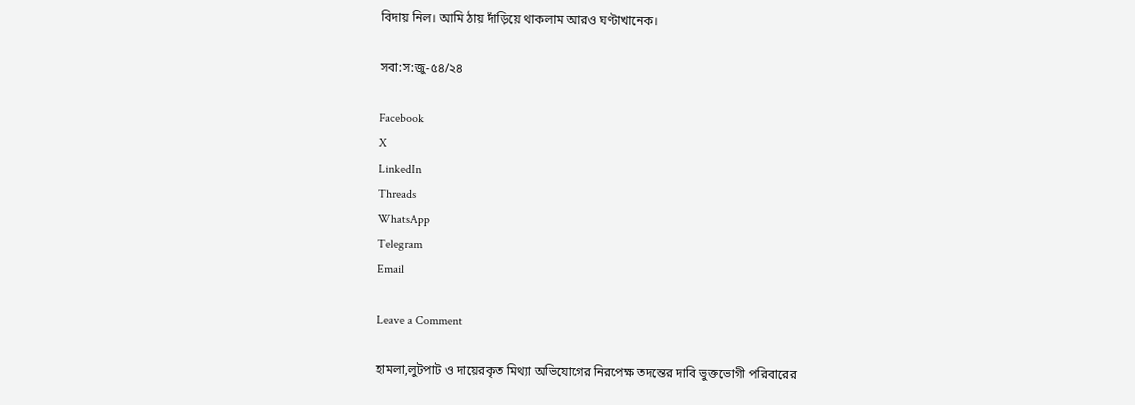বিদায় নিল। আমি ঠায় দাঁড়িয়ে থাকলাম আরও ঘণ্টাখানেক।

সবা:স:জু-৫৪/২৪

Facebook
X
LinkedIn
Threads
WhatsApp
Telegram
Email

Leave a Comment

হামলা,লুটপাট ও দায়েরকৃত মিথ্যা অভিযোগের নিরপেক্ষ তদন্তের দাবি ভুক্তভোগী পরিবারের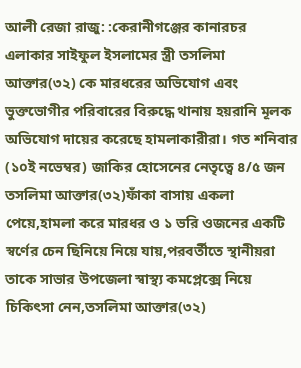আলী রেজা রাজু: :কেরানীগঞ্জের কানারচর এলাকার সাইফুল ইসলামের স্ত্রী তসলিমা আক্তার(৩২) কে মারধরের অভিযোগ এবং ভুক্তভোগীর পরিবারের বিরুদ্ধে থানায় হয়রানি মূলক অভিযোগ দায়ের করেছে হামলাকারীরা। গত শনিবার (১০ই নভেম্বর) জাকির হোসেনের নেতৃত্বে ৪/৫ জন তসলিমা আক্তার(৩২)ফাঁকা বাসায় একলা পেয়ে,হামলা করে মারধর ও ১ ভরি ওজনের একটি স্বর্ণের চেন ছিনিয়ে নিয়ে যায়,পরবর্তীতে স্থানীয়রা তাকে সাভার উপজেলা স্বাস্থ্য কমপ্লেক্সে নিয়ে চিকিৎসা নেন,তসলিমা আক্তার(৩২)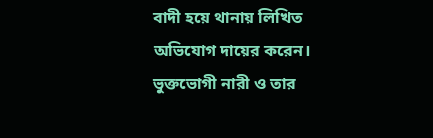বাদী হয়ে থানায় লিখিত অভিযোগ দায়ের করেন। ভুক্তভোগী নারী ও তার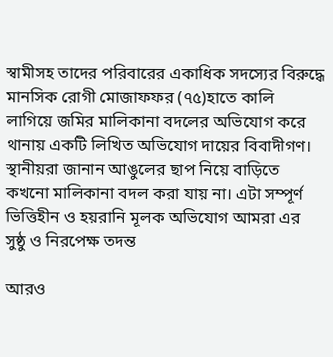স্বামীসহ তাদের পরিবারের একাধিক সদস্যের বিরুদ্ধে মানসিক রোগী মোজাফফর (৭৫)হাতে কালি লাগিয়ে জমির মালিকানা বদলের অভিযোগ করে থানায় একটি লিখিত অভিযোগ দায়ের বিবাদীগণ। স্থানীয়রা জানান আঙুলের ছাপ নিয়ে বাড়িতে কখনো মালিকানা বদল করা যায় না। এটা সম্পূর্ণ ভিত্তিহীন ও হয়রানি মূলক অভিযোগ আমরা এর সুষ্ঠু ও নিরপেক্ষ তদন্ত

আরও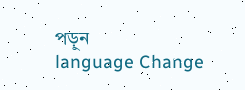পড়ুন
language Change